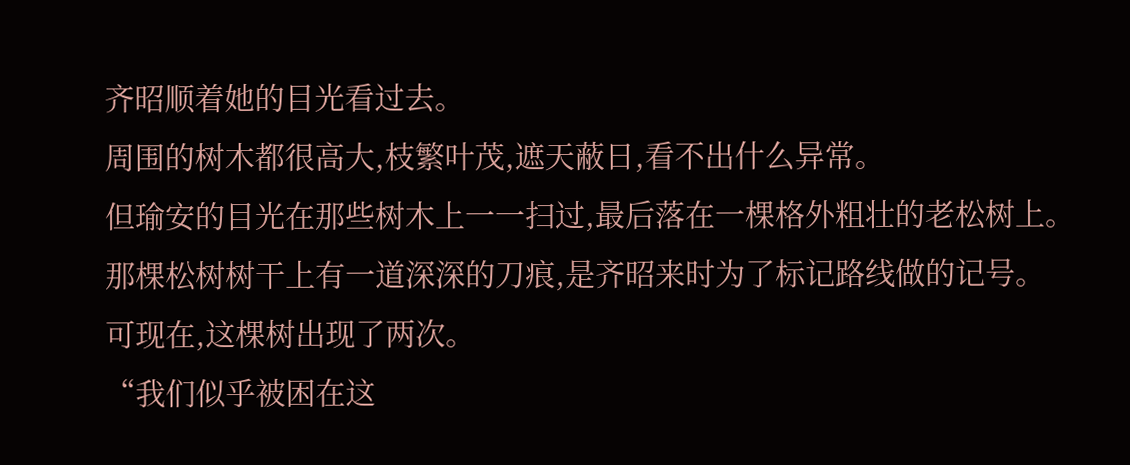齐昭顺着她的目光看过去。
周围的树木都很高大,枝繁叶茂,遮天蔽日,看不出什么异常。
但瑜安的目光在那些树木上一一扫过,最后落在一棵格外粗壮的老松树上。
那棵松树树干上有一道深深的刀痕,是齐昭来时为了标记路线做的记号。
可现在,这棵树出现了两次。
“我们似乎被困在这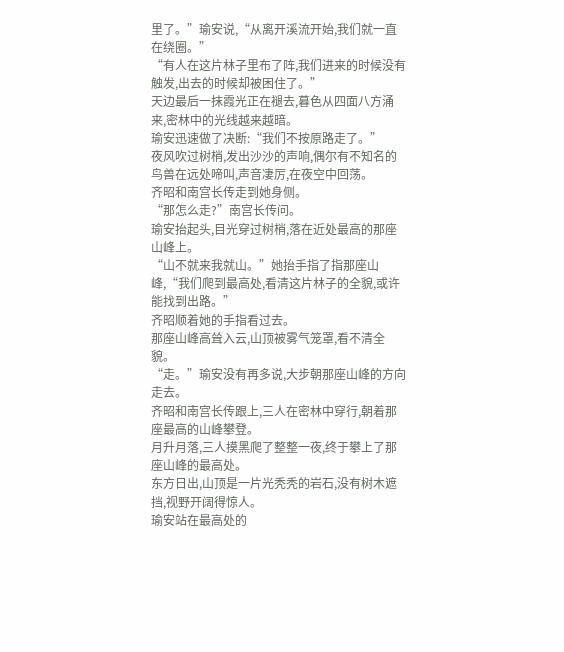里了。”瑜安说,“从离开溪流开始,我们就一直在绕圈。”
“有人在这片林子里布了阵,我们进来的时候没有触发,出去的时候却被困住了。”
天边最后一抹霞光正在褪去,暮色从四面八方涌来,密林中的光线越来越暗。
瑜安迅速做了决断:“我们不按原路走了。”
夜风吹过树梢,发出沙沙的声响,偶尔有不知名的鸟兽在远处啼叫,声音凄厉,在夜空中回荡。
齐昭和南宫长传走到她身侧。
“那怎么走?”南宫长传问。
瑜安抬起头,目光穿过树梢,落在近处最高的那座山峰上。
“山不就来我就山。”她抬手指了指那座山峰,“我们爬到最高处,看清这片林子的全貌,或许能找到出路。”
齐昭顺着她的手指看过去。
那座山峰高耸入云,山顶被雾气笼罩,看不清全貌。
“走。”瑜安没有再多说,大步朝那座山峰的方向走去。
齐昭和南宫长传跟上,三人在密林中穿行,朝着那座最高的山峰攀登。
月升月落,三人摸黑爬了整整一夜,终于攀上了那座山峰的最高处。
东方日出,山顶是一片光秃秃的岩石,没有树木遮挡,视野开阔得惊人。
瑜安站在最高处的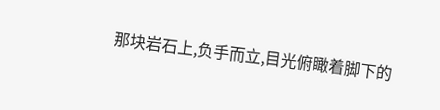那块岩石上,负手而立,目光俯瞰着脚下的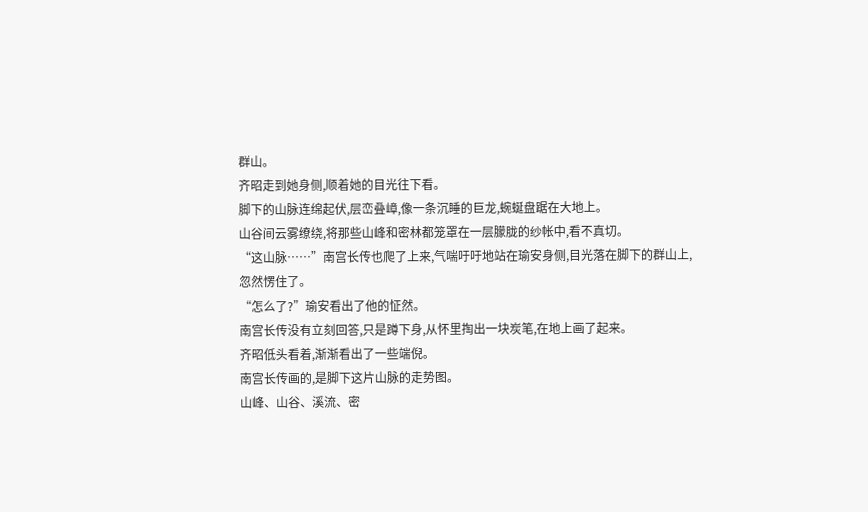群山。
齐昭走到她身侧,顺着她的目光往下看。
脚下的山脉连绵起伏,层峦叠嶂,像一条沉睡的巨龙,蜿蜒盘踞在大地上。
山谷间云雾缭绕,将那些山峰和密林都笼罩在一层朦胧的纱帐中,看不真切。
“这山脉……”南宫长传也爬了上来,气喘吁吁地站在瑜安身侧,目光落在脚下的群山上,忽然愣住了。
“怎么了?”瑜安看出了他的怔然。
南宫长传没有立刻回答,只是蹲下身,从怀里掏出一块炭笔,在地上画了起来。
齐昭低头看着,渐渐看出了一些端倪。
南宫长传画的,是脚下这片山脉的走势图。
山峰、山谷、溪流、密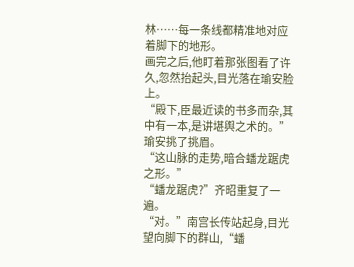林……每一条线都精准地对应着脚下的地形。
画完之后,他盯着那张图看了许久,忽然抬起头,目光落在瑜安脸上。
“殿下,臣最近读的书多而杂,其中有一本,是讲堪舆之术的。”
瑜安挑了挑眉。
“这山脉的走势,暗合蟠龙踞虎之形。”
“蟠龙踞虎?”齐昭重复了一遍。
“对。”南宫长传站起身,目光望向脚下的群山,“蟠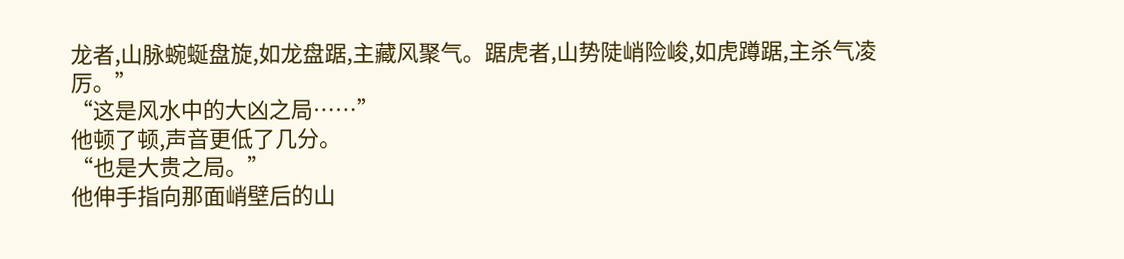龙者,山脉蜿蜒盘旋,如龙盘踞,主藏风聚气。踞虎者,山势陡峭险峻,如虎蹲踞,主杀气凌厉。”
“这是风水中的大凶之局……”
他顿了顿,声音更低了几分。
“也是大贵之局。”
他伸手指向那面峭壁后的山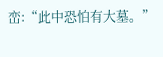峦:“此中恐怕有大墓。”